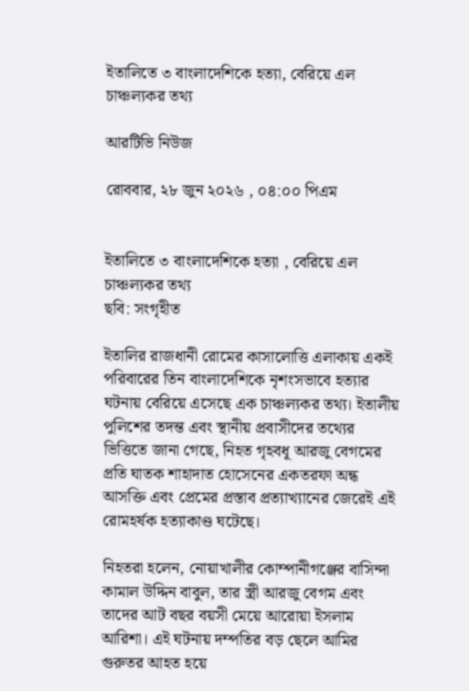ইতালিতে ৩ বাংলাদেশিকে হত্যা, বেরিয়ে এল চাঞ্চল্যকর তথ্য

আরটিভি নিউজ

রোববার, ২৮ জুন ২০২৬ , ০৪:০০ পিএম


ইতালিতে ৩ বাংলাদেশিকে হত্যা , বেরিয়ে এল চাঞ্চল্যকর তথ্য
ছবি: সংগৃহীত

ইতালির রাজধানী রোমের কাসালোত্তি এলাকায় একই পরিবারের তিন বাংলাদেশিকে নৃশংসভাবে হত্যার ঘটনায় বেরিয়ে এসেছে এক চাঞ্চল্যকর তথ্য। ইতালীয় পুলিশের তদন্ত এবং স্থানীয় প্রবাসীদের তথ্যের ভিত্তিতে জানা গেছে, নিহত গৃহবধূ আরজু বেগমের প্রতি ঘাতক শাহাদাত হোসেনের একতরফা অন্ধ আসক্তি এবং প্রেমের প্রস্তাব প্রত্যাখ্যানের জেরেই এই রোমহর্ষক হত্যাকাণ্ড ঘটেছে।

নিহতরা হলেন, নোয়াখালীর কোম্পানীগঞ্জের বাসিন্দা কামাল উদ্দিন বাবুল, তার স্ত্রী আরজু বেগম এবং তাদের আট বছর বয়সী মেয়ে আরোয়া ইসলাম আরিশা। এই ঘটনায় দম্পতির বড় ছেলে আমির গুরুতর আহত হয়ে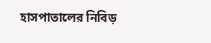হাসপাতালের নিবিড়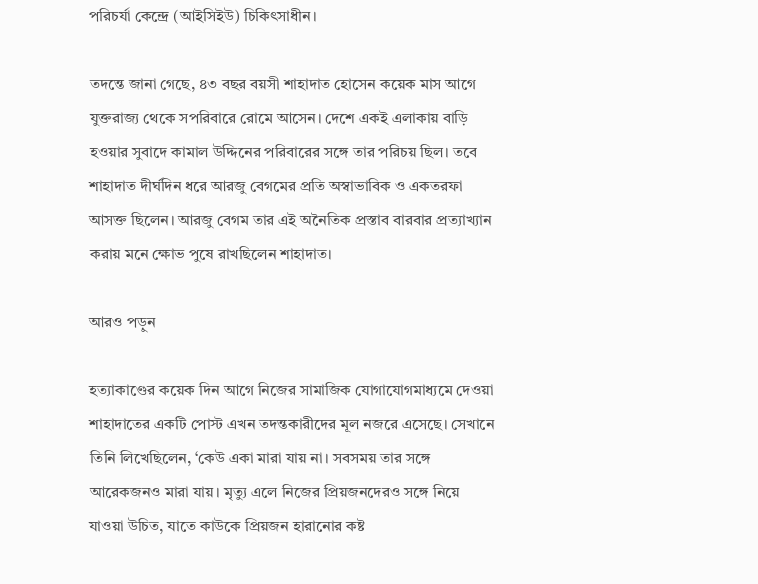পরিচর্যা কেন্দ্রে (আইসিইউ) চিকিৎসাধীন।

তদন্তে জানা গেছে, ৪৩ বছর বয়সী শাহাদাত হোসেন কয়েক মাস আগে যুক্তরাজ্য থেকে সপরিবারে রোমে আসেন। দেশে একই এলাকায় বাড়ি হওয়ার সুবাদে কামাল উদ্দিনের পরিবারের সঙ্গে তার পরিচয় ছিল। তবে শাহাদাত দীর্ঘদিন ধরে আরজু বেগমের প্রতি অস্বাভাবিক ও একতরফা আসক্ত ছিলেন। আরজু বেগম তার এই অনৈতিক প্রস্তাব বারবার প্রত্যাখ্যান করায় মনে ক্ষোভ পুষে রাখছিলেন শাহাদাত।

আরও পড়ুন

হত্যাকাণ্ডের কয়েক দিন আগে নিজের সামাজিক যোগাযোগমাধ্যমে দেওয়া শাহাদাতের একটি পোস্ট এখন তদন্তকারীদের মূল নজরে এসেছে। সেখানে তিনি লিখেছিলেন, ‘কেউ একা মারা যায় না। সবসময় তার সঙ্গে আরেকজনও মারা যায়। মৃত্যু এলে নিজের প্রিয়জনদেরও সঙ্গে নিয়ে যাওয়া উচিত, যাতে কাউকে প্রিয়জন হারানোর কষ্ট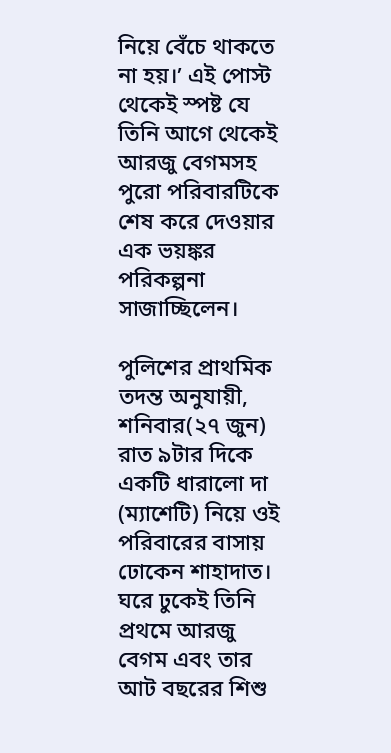নিয়ে বেঁচে থাকতে না হয়।’ এই পোস্ট থেকেই স্পষ্ট যে তিনি আগে থেকেই আরজু বেগমসহ পুরো পরিবারটিকে শেষ করে দেওয়ার এক ভয়ঙ্কর পরিকল্পনা সাজাচ্ছিলেন।

পুলিশের প্রাথমিক তদন্ত অনুযায়ী, শনিবার(২৭ জুন) রাত ৯টার দিকে একটি ধারালো দা (ম্যাশেটি) নিয়ে ওই পরিবারের বাসায় ঢোকেন শাহাদাত। ঘরে ঢুকেই তিনি প্রথমে আরজু বেগম এবং তার আট বছরের শিশু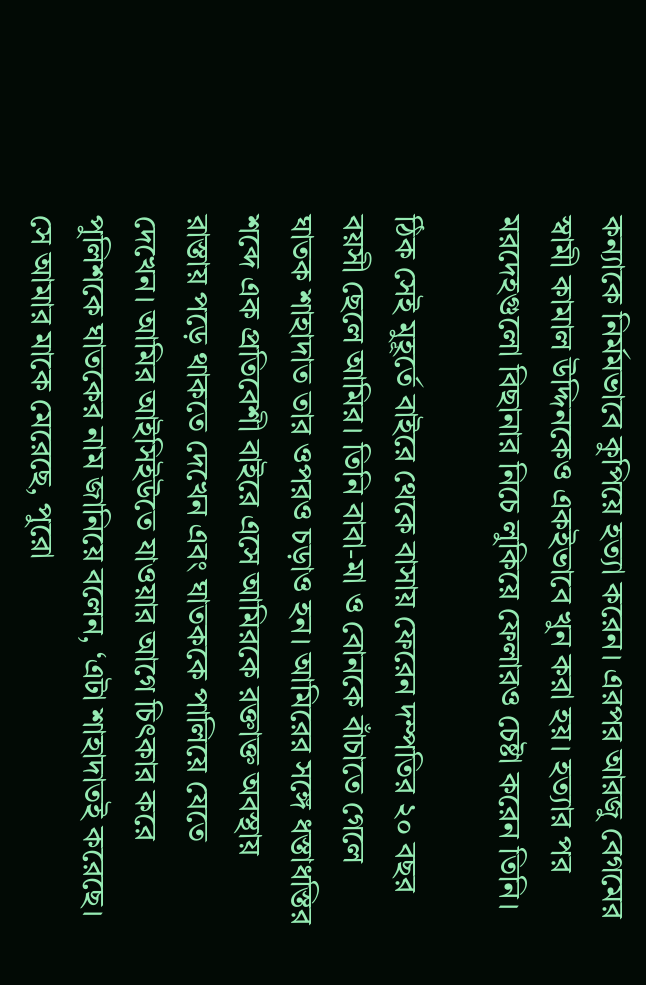কন্যাকে নির্মমভাবে কুপিয়ে হত্যা করেন। এরপর আরজু বেগমের স্বামী কামাল উদ্দিনকেও একইভাবে খুন করা হয়। হত্যার পর মরদেহগুলো বিছানার নিচে লুকিয়ে ফেলারও চেষ্টা করেন তিনি।

ঠিক সেই মুহূর্তে বাইরে থেকে বাসায় ফেরেন দম্পতির ২০ বছর বয়সী ছেলে আমির। তিনি বাবা-মা ও বোনকে বাঁচাতে গেলে ঘাতক শাহাদাত তার ওপরও চড়াও হন। আমিরের সঙ্গে ধস্তাধস্তির শব্দে এক প্রতিবেশী বাইরে এসে আমিরকে রক্তাক্ত অবস্থায় রাস্তায় পড়ে থাকতে দেখেন এবং ঘাতককে পালিয়ে যেতে দেখেন। আমির আইসিইউতে যাওয়ার আগে চিৎকার করে পুলিশকে ঘাতকের নাম জানিয়ে বলেন, ‘এটা শাহাদাতই করেছে। সে আমার মাকে মেরেছে, পুরো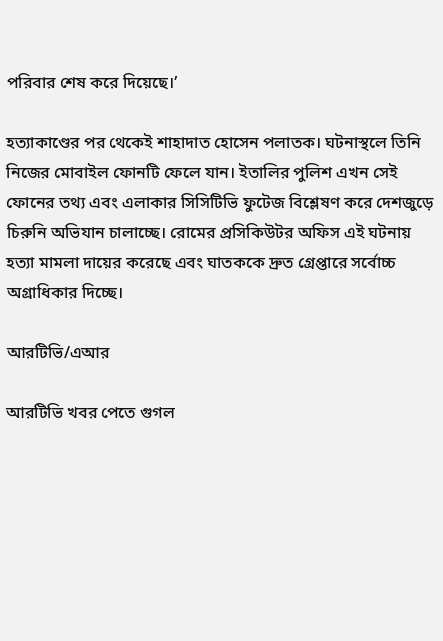পরিবার শেষ করে দিয়েছে।’

হত্যাকাণ্ডের পর থেকেই শাহাদাত হোসেন পলাতক। ঘটনাস্থলে তিনি নিজের মোবাইল ফোনটি ফেলে যান। ইতালির পুলিশ এখন সেই ফোনের তথ্য এবং এলাকার সিসিটিভি ফুটেজ বিশ্লেষণ করে দেশজুড়ে চিরুনি অভিযান চালাচ্ছে। রোমের প্রসিকিউটর অফিস এই ঘটনায় হত্যা মামলা দায়ের করেছে এবং ঘাতককে দ্রুত গ্রেপ্তারে সর্বোচ্চ অগ্রাধিকার দিচ্ছে।

আরটিভি/এআর

আরটিভি খবর পেতে গুগল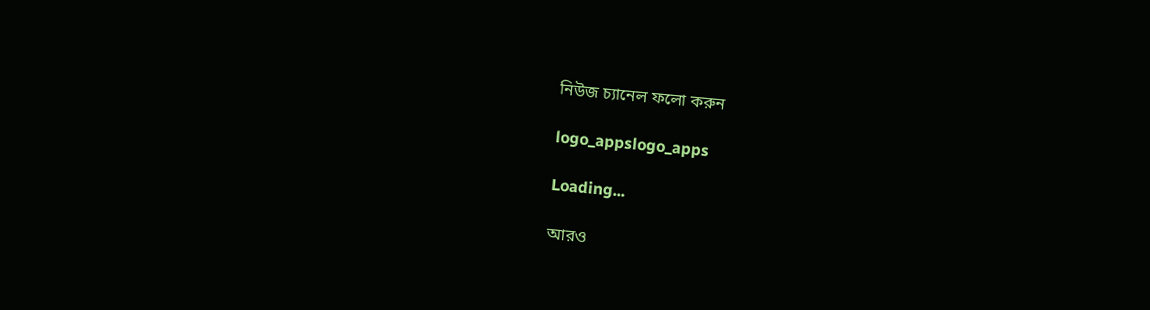নিউজ চ্যানেল ফলো করুন

logo_appslogo_apps

Loading...

আরও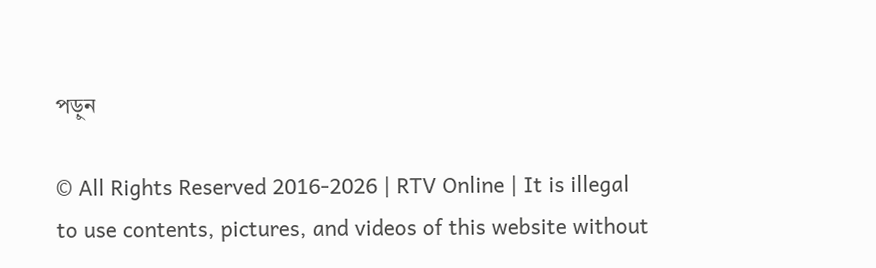পড়ুন

© All Rights Reserved 2016-2026 | RTV Online | It is illegal to use contents, pictures, and videos of this website without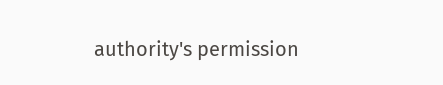authority's permission